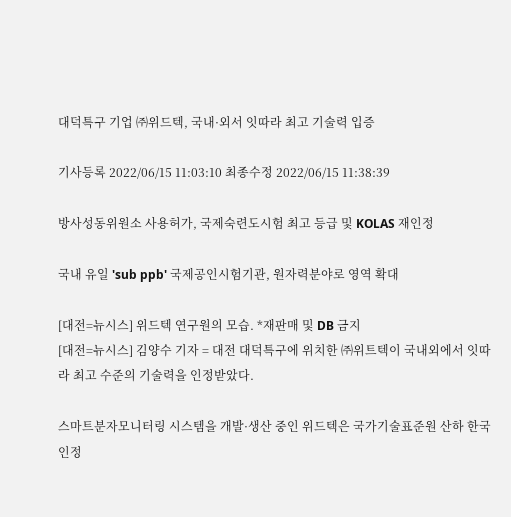대덕특구 기업 ㈜위드텍, 국내·외서 잇따라 최고 기술력 입증

기사등록 2022/06/15 11:03:10 최종수정 2022/06/15 11:38:39

방사성동위원소 사용허가, 국제숙련도시험 최고 등급 및 KOLAS 재인정

국내 유일 'sub ppb' 국제공인시험기관, 원자력분야로 영역 확대

[대전=뉴시스] 위드텍 연구원의 모습. *재판매 및 DB 금지
[대전=뉴시스] 김양수 기자 = 대전 대덕특구에 위치한 ㈜위트텍이 국내외에서 잇따라 최고 수준의 기술력을 인정받았다.

스마트분자모니터링 시스템을 개발·생산 중인 위드텍은 국가기술표준원 산하 한국인정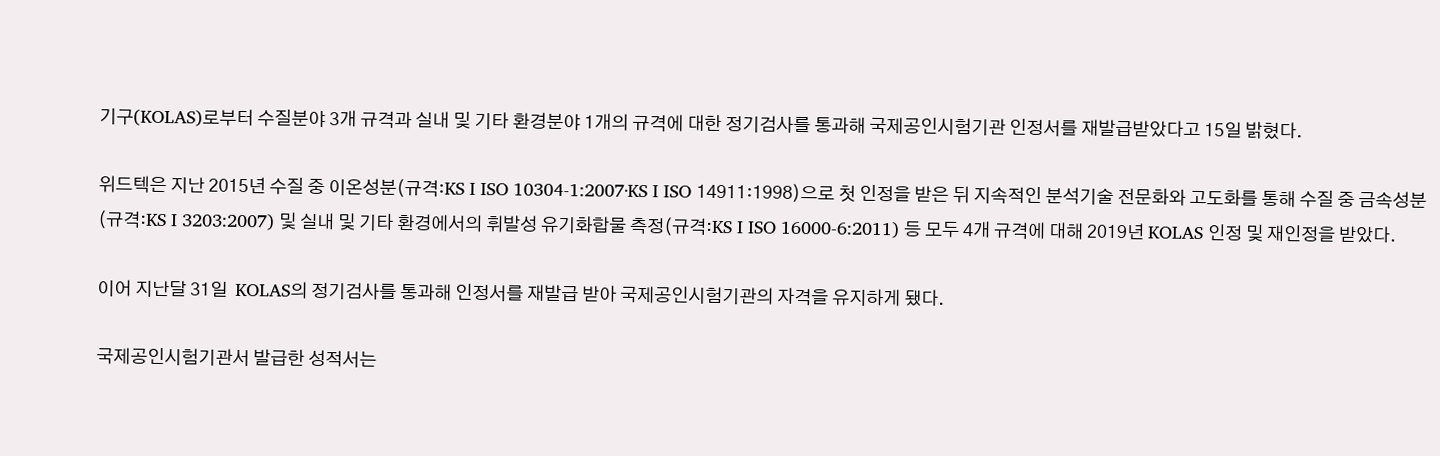기구(KOLAS)로부터 수질분야 3개 규격과 실내 및 기타 환경분야 1개의 규격에 대한 정기검사를 통과해 국제공인시험기관 인정서를 재발급받았다고 15일 밝혔다.

위드텍은 지난 2015년 수질 중 이온성분(규격:KS I ISO 10304-1:2007·KS I ISO 14911:1998)으로 첫 인정을 받은 뒤 지속적인 분석기술 전문화와 고도화를 통해 수질 중 금속성분(규격:KS I 3203:2007) 및 실내 및 기타 환경에서의 휘발성 유기화합물 측정(규격:KS I ISO 16000-6:2011) 등 모두 4개 규격에 대해 2019년 KOLAS 인정 및 재인정을 받았다.

이어 지난달 31일  KOLAS의 정기검사를 통과해 인정서를 재발급 받아 국제공인시험기관의 자격을 유지하게 됐다.

국제공인시험기관서 발급한 성적서는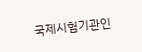국제시험기관인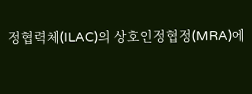정협력체(ILAC)의 상호인정협정(MRA)에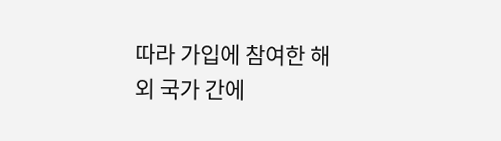따라 가입에 참여한 해외 국가 간에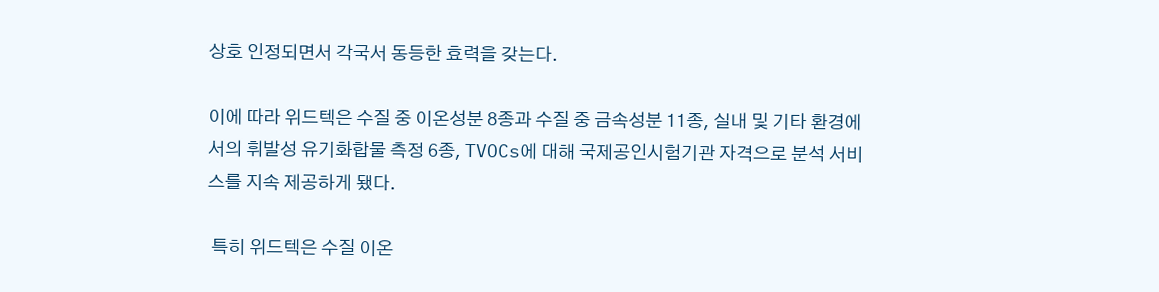상호 인정되면서 각국서 동등한 효력을 갖는다.

이에 따라 위드텍은 수질 중 이온성분 8종과 수질 중 금속성분 11종, 실내 및 기타 환경에서의 휘발성 유기화합물 측정 6종, TVOCs에 대해 국제공인시험기관 자격으로 분석 서비스를 지속 제공하게 됐다.

 특히 위드텍은 수질 이온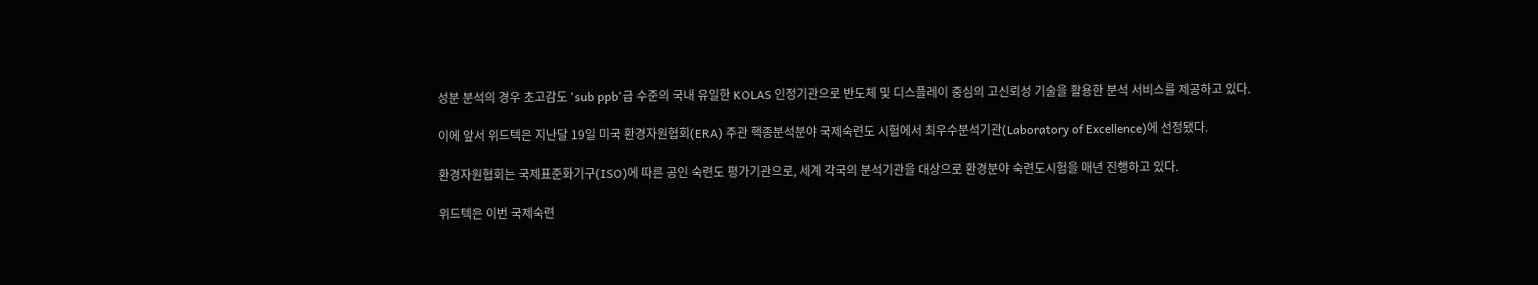성분 분석의 경우 초고감도 'sub ppb'급 수준의 국내 유일한 KOLAS 인정기관으로 반도체 및 디스플레이 중심의 고신뢰성 기술을 활용한 분석 서비스를 제공하고 있다.

이에 앞서 위드텍은 지난달 19일 미국 환경자원협회(ERA) 주관 핵종분석분야 국제숙련도 시험에서 최우수분석기관(Laboratory of Excellence)에 선정됐다.

환경자원협회는 국제표준화기구(ISO)에 따른 공인 숙련도 평가기관으로, 세계 각국의 분석기관을 대상으로 환경분야 숙련도시험을 매년 진행하고 있다.

위드텍은 이번 국제숙련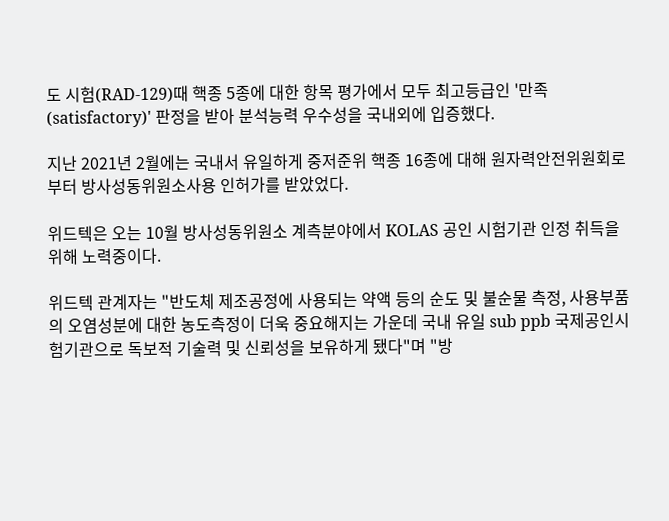도 시험(RAD-129)때 핵종 5종에 대한 항목 평가에서 모두 최고등급인 '만족(satisfactory)' 판정을 받아 분석능력 우수성을 국내외에 입증했다.

지난 2021년 2월에는 국내서 유일하게 중저준위 핵종 16종에 대해 원자력안전위원회로 부터 방사성동위원소사용 인허가를 받았었다.

위드텍은 오는 10월 방사성동위원소 계측분야에서 KOLAS 공인 시험기관 인정 취득을 위해 노력중이다.

위드텍 관계자는 "반도체 제조공정에 사용되는 약액 등의 순도 및 불순물 측정, 사용부품의 오염성분에 대한 농도측정이 더욱 중요해지는 가운데 국내 유일 sub ppb 국제공인시험기관으로 독보적 기술력 및 신뢰성을 보유하게 됐다"며 "방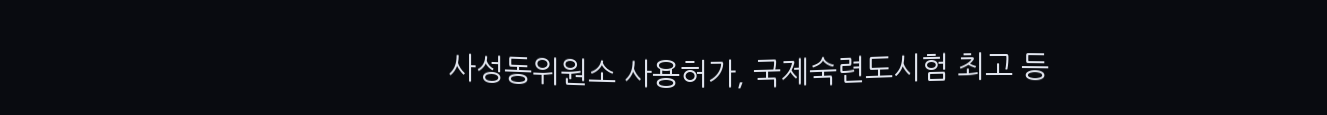사성동위원소 사용허가, 국제숙련도시험 최고 등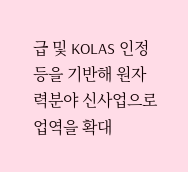급 및 KOLAS 인정 등을 기반해 원자력분야 신사업으로 업역을 확대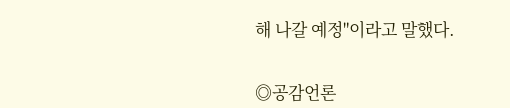해 나갈 예정"이라고 말했다.


◎공감언론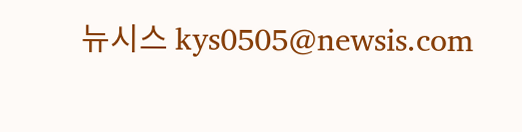뉴시스 kys0505@newsis.com